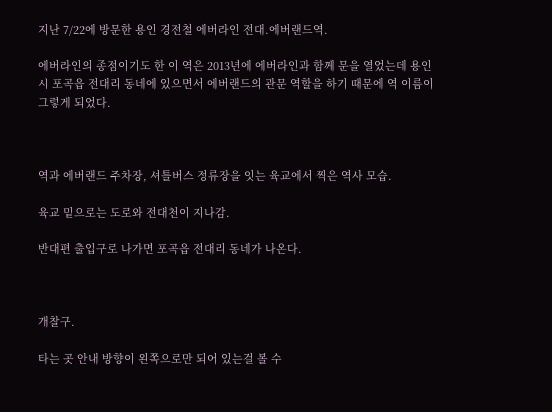지난 7/22에 방문한 용인 경전철 에버라인 전대.에버랜드역.

에버라인의 종점이기도 한 이 역은 2013년에 에버라인과 함께 문을 열었는데 용인시 포곡읍 전대리 동네에 있으면서 에버랜드의 관문 역할을 하기 때문에 역 이름이 그렇게 되었다.



역과 에버랜드 주차장, 셔틀버스 정류장을 잇는 육교에서 찍은 역사 모습.

육교 밑으로는 도로와 전대천이 지나감.

반대편 출입구로 나가면 포곡읍 전대리 동네가 나온다.



개찰구.

타는 곳 안내 방향이 왼쪽으로만 되어 있는걸 볼 수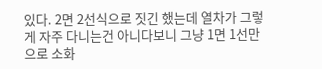있다. 2면 2선식으로 짓긴 했는데 열차가 그렇게 자주 다니는건 아니다보니 그냥 1면 1선만으로 소화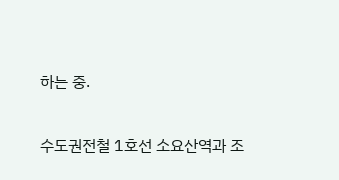하는 중.

수도권전철 1호선 소요산역과 조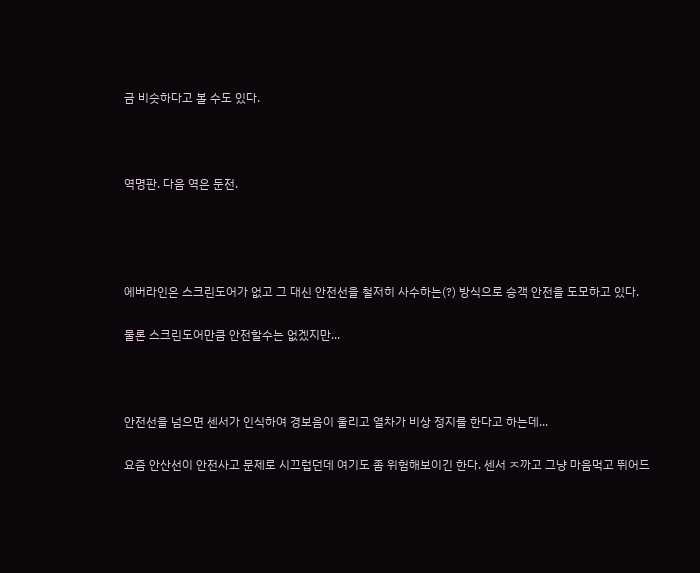금 비슷하다고 볼 수도 있다.



역명판. 다음 역은 둔전.




에버라인은 스크린도어가 없고 그 대신 안전선을 철저히 사수하는(?) 방식으로 승객 안전을 도모하고 있다.

물론 스크린도어만큼 안전할수는 없겠지만...



안전선을 넘으면 센서가 인식하여 경보음이 울리고 열차가 비상 정지를 한다고 하는데...

요즘 안산선이 안전사고 문제로 시끄럽던데 여기도 좀 위험해보이긴 한다. 센서 ㅈ까고 그냥 마음먹고 뛰어드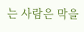는 사람은 막을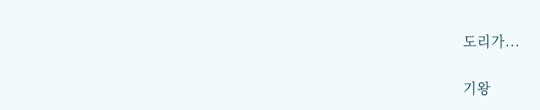도리가...

기왕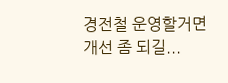경전철 운영할거면 개선 좀 되길...